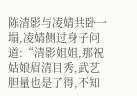陈清影与凌婧共卧一塌,凌婧侧过身子问道:“清影姐姐,那祝姑娘眉清目秀,武艺胆量也是了得,不知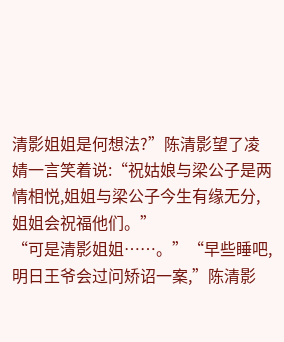清影姐姐是何想法?”陈清影望了凌婧一言笑着说:“祝姑娘与梁公子是两情相悦,姐姐与梁公子今生有缘无分,姐姐会祝福他们。”
“可是清影姐姐……。”“早些睡吧,明日王爷会过问矫诏一案,”陈清影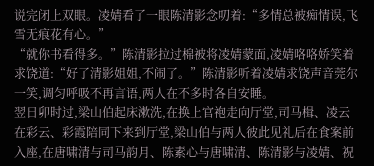说完闭上双眼。凌婧看了一眼陈清影念叨着:“多情总被痴情误,飞雪无痕花有心。”
“就你书看得多。”陈清影拉过棉被将凌婧蒙面,凌婧咯咯娇笑着求饶道:“好了清影姐姐,不闹了。”陈清影听着凌婧求饶声音莞尔一笑,调匀呼吸不再言语,两人在不多时各自安睡。
翌日卯时过,梁山伯起床漱洗,在换上官袍走向厅堂,司马楫、凌云在彩云、彩霞陪同下来到厅堂,梁山伯与两人彼此见礼后在食案前入座,在唐啸清与司马韵月、陈素心与唐啸清、陈清影与凌婧、祝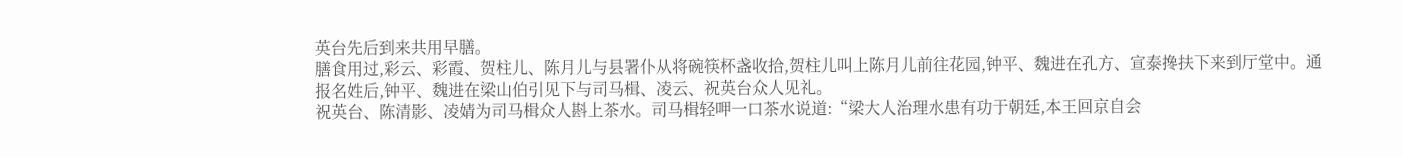英台先后到来共用早膳。
膳食用过,彩云、彩霞、贺柱儿、陈月儿与县署仆从将碗筷杯盏收拾,贺柱儿叫上陈月儿前往花园,钟平、魏进在孔方、宣泰搀扶下来到厅堂中。通报名姓后,钟平、魏进在梁山伯引见下与司马楫、凌云、祝英台众人见礼。
祝英台、陈清影、凌婧为司马楫众人斟上茶水。司马楫轻呷一口茶水说道:“梁大人治理水患有功于朝廷,本王回京自会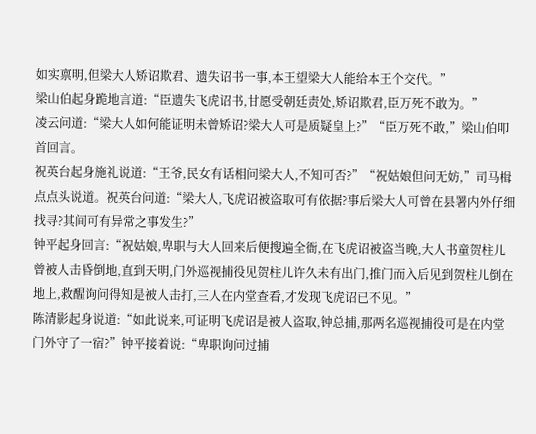如实禀明,但梁大人矫诏欺君、遗失诏书一事,本王望梁大人能给本王个交代。”
梁山伯起身跪地言道:“臣遗失飞虎诏书,甘愿受朝廷责处,矫诏欺君,臣万死不敢为。”
凌云问道:“梁大人如何能证明未曾矫诏?梁大人可是质疑皇上?”“臣万死不敢,”梁山伯叩首回言。
祝英台起身施礼说道:“王爷,民女有话相问梁大人,不知可否?”“祝姑娘但问无妨,”司马楫点点头说道。祝英台问道:“梁大人,飞虎诏被盗取可有依据?事后梁大人可曾在县署内外仔细找寻?其间可有异常之事发生?”
钟平起身回言:“祝姑娘,卑职与大人回来后便搜遍全衙,在飞虎诏被盗当晚,大人书童贺柱儿曾被人击昏倒地,直到天明,门外巡视捕役见贺柱儿许久未有出门,推门而入后见到贺柱儿倒在地上,救醒询问得知是被人击打,三人在内堂查看,才发现飞虎诏已不见。”
陈清影起身说道:“如此说来,可证明飞虎诏是被人盗取,钟总捕,那两名巡视捕役可是在内堂门外守了一宿?”钟平接着说:“卑职询问过捕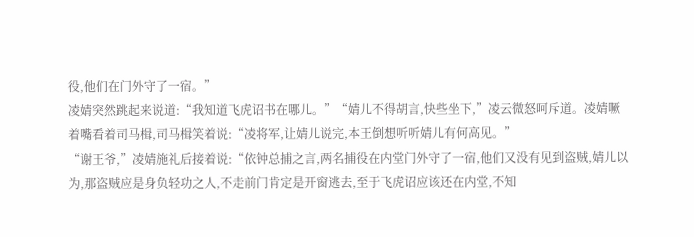役,他们在门外守了一宿。”
凌婧突然跳起来说道:“我知道飞虎诏书在哪儿。”“婧儿不得胡言,快些坐下,”凌云微怒呵斥道。凌婧噘着嘴看着司马楫,司马楫笑着说:“凌将军,让婧儿说完,本王倒想听听婧儿有何高见。”
“谢王爷,”凌婧施礼后接着说:“依钟总捕之言,两名捕役在内堂门外守了一宿,他们又没有见到盗贼,婧儿以为,那盗贼应是身负轻功之人,不走前门肯定是开窗逃去,至于飞虎诏应该还在内堂,不知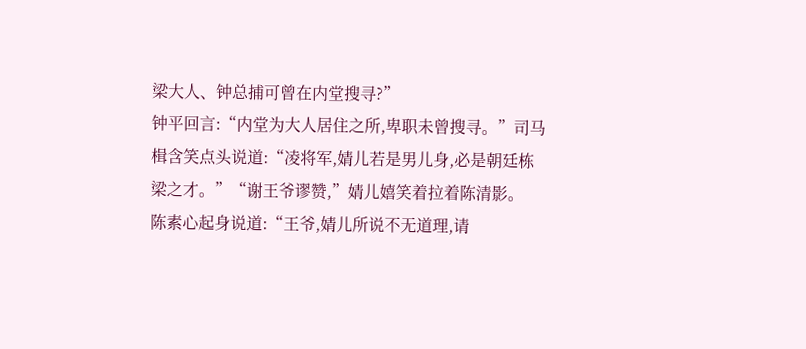梁大人、钟总捕可曾在内堂搜寻?”
钟平回言:“内堂为大人居住之所,卑职未曾搜寻。”司马楫含笑点头说道:“凌将军,婧儿若是男儿身,必是朝廷栋梁之才。”“谢王爷谬赞,”婧儿嬉笑着拉着陈清影。
陈素心起身说道:“王爷,婧儿所说不无道理,请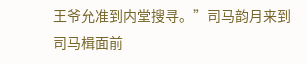王爷允准到内堂搜寻。”司马韵月来到司马楫面前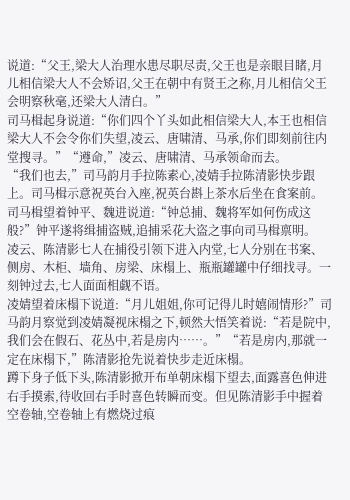说道:“父王,梁大人治理水患尽职尽责,父王也是亲眼目睹,月儿相信梁大人不会矫诏,父王在朝中有贤王之称,月儿相信父王会明察秋毫,还梁大人清白。”
司马楫起身说道:“你们四个丫头如此相信梁大人,本王也相信梁大人不会令你们失望,凌云、唐啸清、马承,你们即刻前往内堂搜寻。”“遵命,”凌云、唐啸清、马承领命而去。
“我们也去,”司马韵月手拉陈素心,凌婧手拉陈清影快步跟上。司马楫示意祝英台入座,祝英台斟上茶水后坐在食案前。司马楫望着钟平、魏进说道:“钟总捕、魏将军如何伤成这般?”钟平遂将缉捕盗贼,追捕采花大盗之事向司马楫禀明。
凌云、陈清影七人在捕役引领下进入内堂,七人分别在书案、侧房、木柜、墙角、房梁、床榻上、瓶瓶罐罐中仔细找寻。一刻钟过去,七人面面相觑不语。
凌婧望着床榻下说道:“月儿姐姐,你可记得儿时嬉闹情形?”司马韵月察觉到凌婧凝视床榻之下,顿然大悟笑着说:“若是院中,我们会在假石、花丛中,若是房内……。”“若是房内,那就一定在床榻下,”陈清影抢先说着快步走近床榻。
蹲下身子低下头,陈清影掀开布单朝床榻下望去,面露喜色伸进右手摸索,待收回右手时喜色转瞬而变。但见陈清影手中握着空卷轴,空卷轴上有燃烧过痕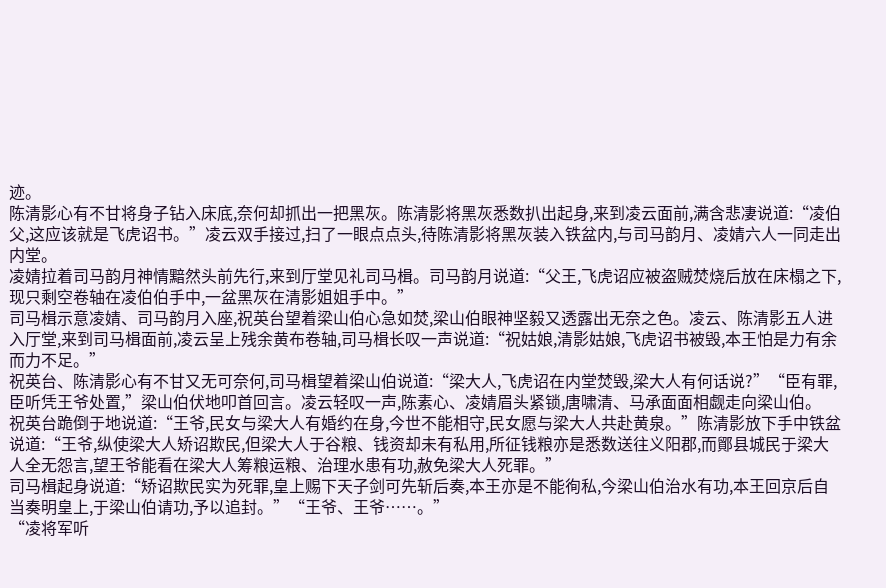迹。
陈清影心有不甘将身子钻入床底,奈何却抓出一把黑灰。陈清影将黑灰悉数扒出起身,来到凌云面前,满含悲凄说道:“凌伯父,这应该就是飞虎诏书。”凌云双手接过,扫了一眼点点头,待陈清影将黑灰装入铁盆内,与司马韵月、凌婧六人一同走出内堂。
凌婧拉着司马韵月神情黯然头前先行,来到厅堂见礼司马楫。司马韵月说道:“父王,飞虎诏应被盗贼焚烧后放在床榻之下,现只剩空卷轴在凌伯伯手中,一盆黑灰在清影姐姐手中。”
司马楫示意凌婧、司马韵月入座,祝英台望着梁山伯心急如焚,梁山伯眼神坚毅又透露出无奈之色。凌云、陈清影五人进入厅堂,来到司马楫面前,凌云呈上残余黄布卷轴,司马楫长叹一声说道:“祝姑娘,清影姑娘,飞虎诏书被毁,本王怕是力有余而力不足。”
祝英台、陈清影心有不甘又无可奈何,司马楫望着梁山伯说道:“梁大人,飞虎诏在内堂焚毁,梁大人有何话说?”“臣有罪,臣听凭王爷处置,”梁山伯伏地叩首回言。凌云轻叹一声,陈素心、凌婧眉头紧锁,唐啸清、马承面面相觑走向梁山伯。
祝英台跪倒于地说道:“王爷,民女与梁大人有婚约在身,今世不能相守,民女愿与梁大人共赴黄泉。”陈清影放下手中铁盆说道:“王爷,纵使梁大人矫诏欺民,但梁大人于谷粮、钱资却未有私用,所征钱粮亦是悉数送往义阳郡,而鄮县城民于梁大人全无怨言,望王爷能看在梁大人筹粮运粮、治理水患有功,赦免梁大人死罪。”
司马楫起身说道:“矫诏欺民实为死罪,皇上赐下天子剑可先斩后奏,本王亦是不能徇私,今梁山伯治水有功,本王回京后自当奏明皇上,于梁山伯请功,予以追封。”“王爷、王爷……。”
“凌将军听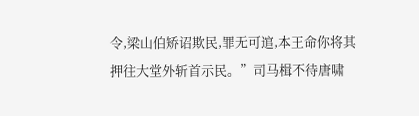令,梁山伯矫诏欺民,罪无可逭,本王命你将其押往大堂外斩首示民。”司马楫不待唐啸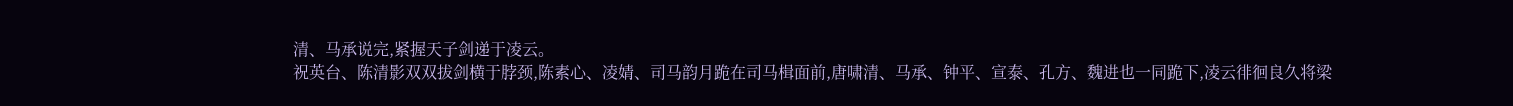清、马承说完,紧握天子剑递于凌云。
祝英台、陈清影双双拔剑横于脖颈,陈素心、凌婧、司马韵月跪在司马楫面前,唐啸清、马承、钟平、宣泰、孔方、魏进也一同跪下,凌云徘徊良久将梁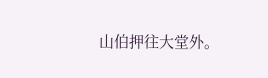山伯押往大堂外。